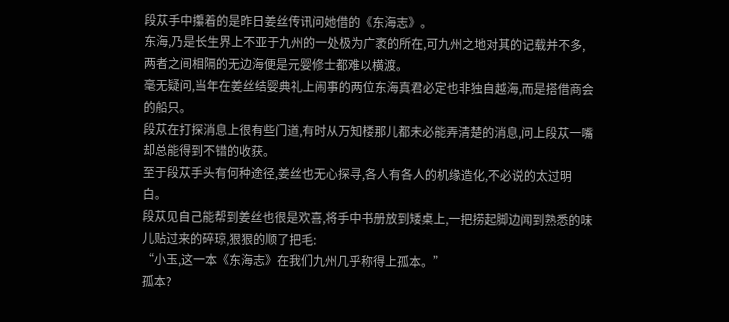段苁手中攥着的是昨日姜丝传讯问她借的《东海志》。
东海,乃是长生界上不亚于九州的一处极为广袤的所在,可九州之地对其的记载并不多,两者之间相隔的无边海便是元婴修士都难以横渡。
毫无疑问,当年在姜丝结婴典礼上闹事的两位东海真君必定也非独自越海,而是搭借商会的船只。
段苁在打探消息上很有些门道,有时从万知楼那儿都未必能弄清楚的消息,问上段苁一嘴却总能得到不错的收获。
至于段苁手头有何种途径,姜丝也无心探寻,各人有各人的机缘造化,不必说的太过明白。
段苁见自己能帮到姜丝也很是欢喜,将手中书册放到矮桌上,一把捞起脚边闻到熟悉的味儿贴过来的碎琼,狠狠的顺了把毛:
“小玉,这一本《东海志》在我们九州几乎称得上孤本。”
孤本?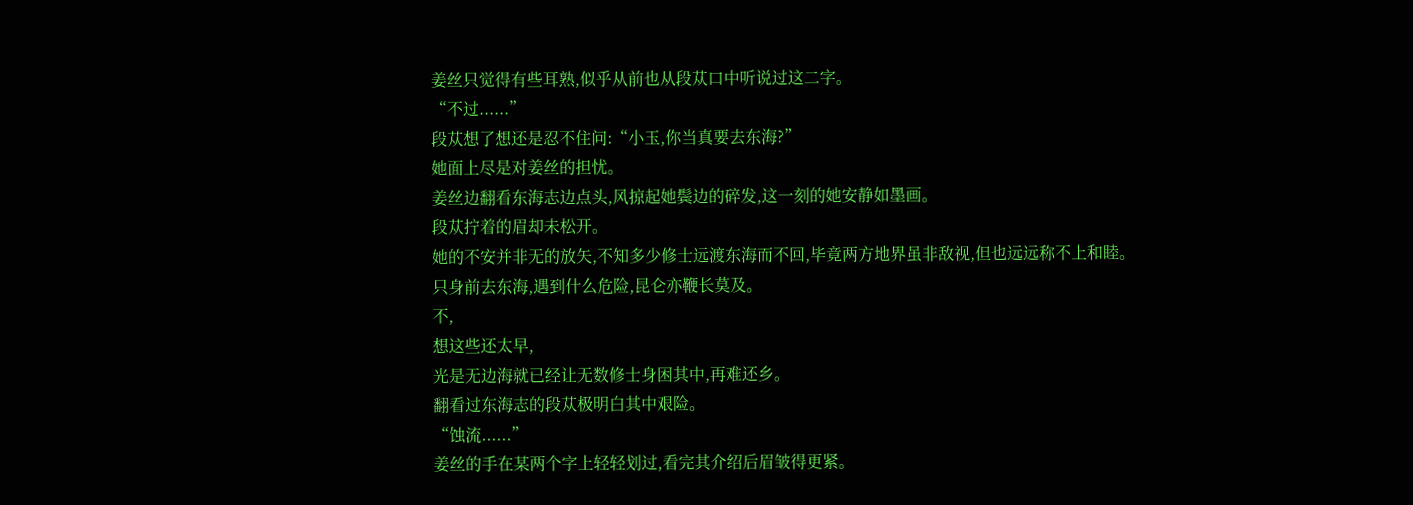姜丝只觉得有些耳熟,似乎从前也从段苁口中听说过这二字。
“不过......”
段苁想了想还是忍不住问:“小玉,你当真要去东海?”
她面上尽是对姜丝的担忧。
姜丝边翻看东海志边点头,风掠起她鬓边的碎发,这一刻的她安静如墨画。
段苁拧着的眉却未松开。
她的不安并非无的放矢,不知多少修士远渡东海而不回,毕竟两方地界虽非敌视,但也远远称不上和睦。
只身前去东海,遇到什么危险,昆仑亦鞭长莫及。
不,
想这些还太早,
光是无边海就已经让无数修士身困其中,再难还乡。
翻看过东海志的段苁极明白其中艰险。
“蚀流......”
姜丝的手在某两个字上轻轻划过,看完其介绍后眉皱得更紧。